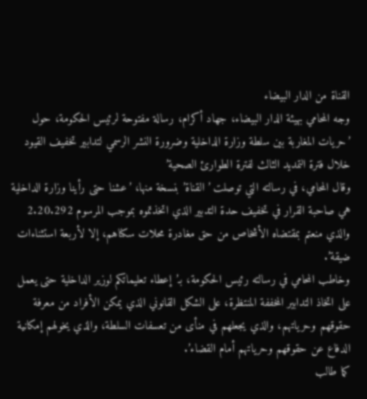القناة من الدار البيضاء
وجه المحامي بهيئة الدار البيضاء، جهاد أكرام، رسالة مفتوحة لرئيس الحكومة، حول ’حريات المغاربة بين سلطة وزارة الداخلية وضرورة النشر الرسمي لتدابير تخفيف القيود خلال فترة التمديد الثالث لفترة الطوارئ الصحية’
وقال المحامي، في رسالته التي توصلت ’القناة’ بنسخة منها، ’عشنا حتى رأينا وزارة الداخلية هي صاحبة القرار في تخفيف حدة التدبير الذي اتخذتموه بموجب المرسوم 2.20.292 والذي منعتم بمقتضاه الأشخاص من حق مغادرة محلات سكناهم، إلا لأربعة استثناءات ضيقة’.
وخاطب المحامي في رسالته رئيس الحكومة، بـ’إعطاء تعليماتكم لوزير الداخلية حتى يعمل على اتخاذ التدابير المخففة المنتظرة، على الشكل القانوني الذي يمكن الأفراد من معرفة حقوقهم وحرياتهم، والذي يجعلهم في منأى من تعسفات السلطة، والذي يخولهم إمكانية الدفاع عن حقوقهم وحرياتهم أمام القضاء’.
كما طالب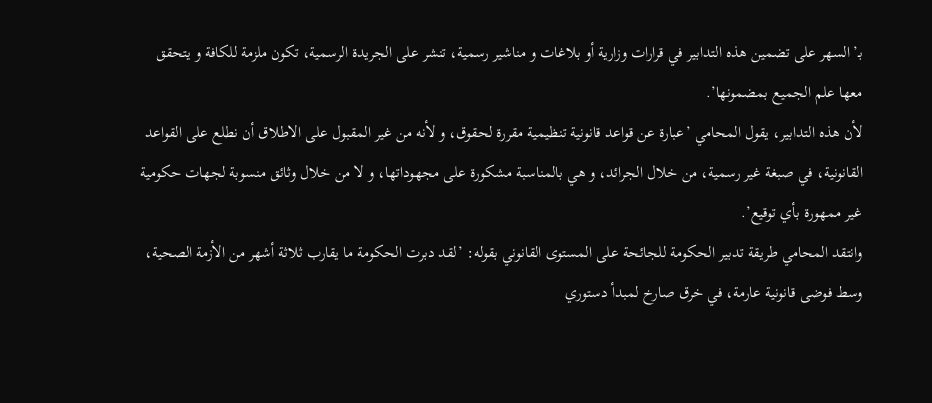بـ’السهر على تضمين هذه التدابير في قرارات وزارية أو بلاغات و مناشير رسمية، تنشر على الجريدة الرسمية، تكون ملزمة للكافة و يتحقق معها علم الجميع بمضمونها’.
لأن هذه التدابير، يقول المحامي ’عبارة عن قواعد قانونية تنظيمية مقررة لحقوق، و لأنه من غير المقبول على الاطلاق أن نطلع على القواعد القانونية، في صبغة غير رسمية، من خلال الجرائد، و هي بالمناسبة مشكورة على مجهوداتها، و لا من خلال وثائق منسوبة لجهات حكومية غير ممهورة بأي توقيع’.
وانتقد المحامي طريقة تدبير الحكومة للجائحة على المستوى القانوني بقوله: ’لقد دبرت الحكومة ما يقارب ثلاثة أشهر من الأزمة الصحية، وسط فوضى قانونية عارمة، في خرق صارخ لمبدأ دستوري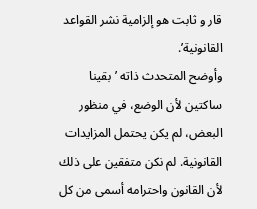قار و ثابت هو إلزامية نشر القواعد القانونية’.
وأوضح المتحدث ذاته ’بقينا ساكتين لأن الوضع، في منظور البعض، لم يكن يحتمل المزايدات القانونية. لم نكن متفقين على ذلك لأن القانون واحترامه أسمى من كل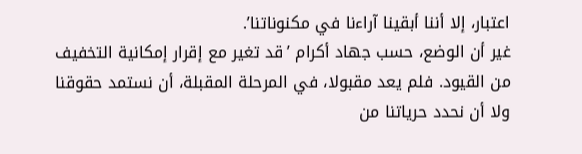اعتبار، إلا أننا أبقينا آراءنا في مكنوناتنا’.
غير أن الوضع، حسب جهاد أكرام ’قد تغير مع إقرار إمكانية التخفيف من القيود. فلم يعد مقبولا، في المرحلة المقبلة، أن نستمد حقوقنا ولا أن نحدد حرياتنا من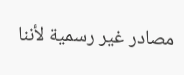مصادر غير رسمية لأننا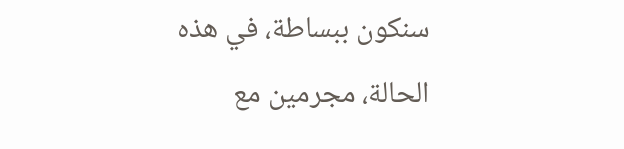سنكون ببساطة، في هذه الحالة، مجرمين مع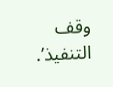وقف التنفيذ’.